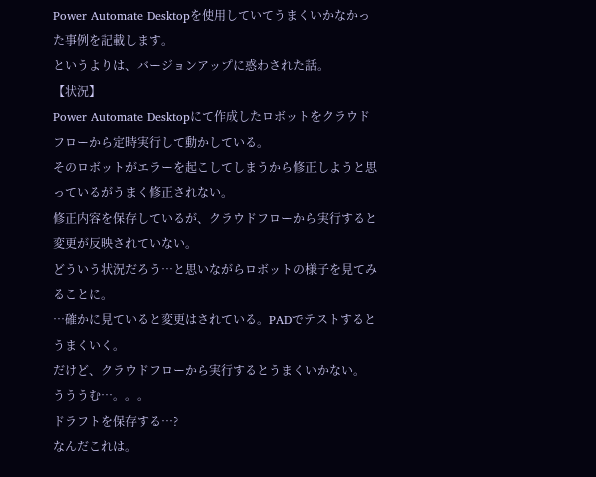Power Automate Desktopを使用していてうまくいかなかった事例を記載します。
というよりは、バージョンアップに惑わされた話。
【状況】
Power Automate Desktopにて作成したロボットをクラウドフローから定時実行して動かしている。
そのロボットがエラーを起こしてしまうから修正しようと思っているがうまく修正されない。
修正内容を保存しているが、クラウドフローから実行すると変更が反映されていない。
どういう状況だろう…と思いながらロボットの様子を見てみることに。
…確かに見ていると変更はされている。PADでテストするとうまくいく。
だけど、クラウドフローから実行するとうまくいかない。
うううむ…。。。
ドラフトを保存する…?
なんだこれは。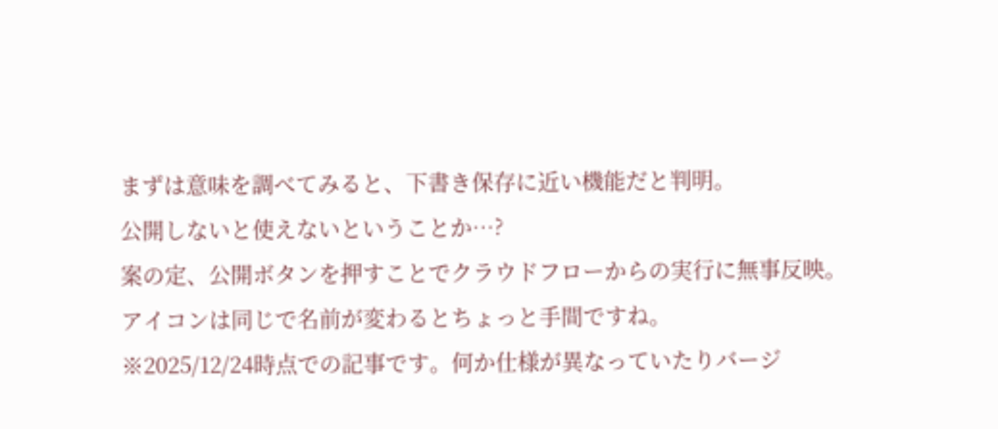まずは意味を調べてみると、下書き保存に近い機能だと判明。
公開しないと使えないということか…?
案の定、公開ボタンを押すことでクラウドフローからの実行に無事反映。
アイコンは同じで名前が変わるとちょっと手間ですね。
※2025/12/24時点での記事です。何か仕様が異なっていたりバージ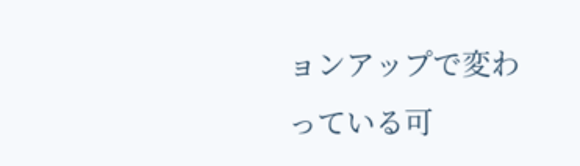ョンアップで変わっている可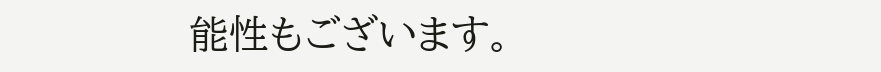能性もございます。